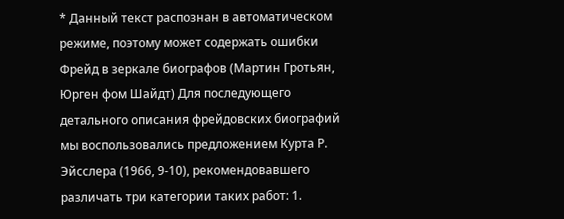* Данный текст распознан в автоматическом режиме, поэтому может содержать ошибки
Фрейд в зеркале биографов (Мартин Гротьян, Юрген фом Шайдт) Для последующего детального описания фрейдовских биографий мы воспользовались предложением Курта Р. Эйсслера (1966, 9-10), рекомендовавшего различать три категории таких работ: 1.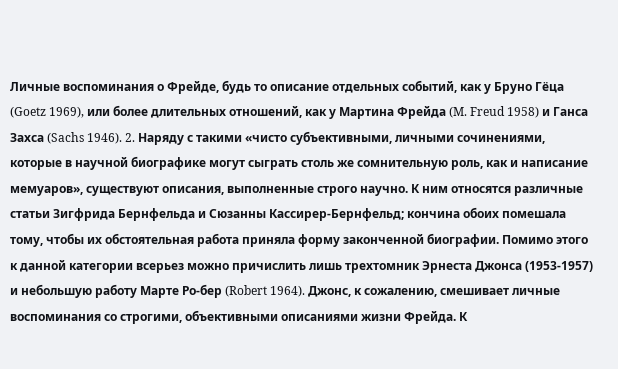Личные воспоминания о Фрейде, будь то описание отдельных событий, как у Бруно Гёца (Goetz 1969), или более длительных отношений, как у Мартина Фрейда (M. Freud 1958) и Ганса Захса (Sachs 1946). 2. Наряду с такими «чисто субъективными, личными сочинениями, которые в научной биографике могут сыграть столь же сомнительную роль, как и написание мемуаров», существуют описания, выполненные строго научно. К ним относятся различные статьи Зигфрида Бернфельда и Сюзанны Кассирер-Бернфельд; кончина обоих помешала тому, чтобы их обстоятельная работа приняла форму законченной биографии. Помимо этого к данной категории всерьез можно причислить лишь трехтомник Эрнеста Джонса (1953-1957) и небольшую работу Марте Ро-бер (Robert 1964). Джонс, к сожалению, смешивает личные воспоминания со строгими, объективными описаниями жизни Фрейда. К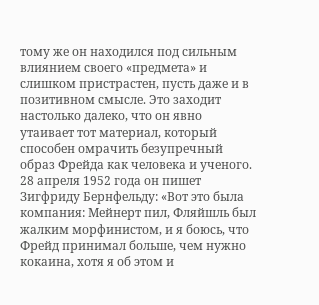тому же он находился под сильным влиянием своего «предмета» и слишком пристрастен, пусть даже и в позитивном смысле. Это заходит настолько далеко, что он явно утаивает тот материал, который способен омрачить безупречный образ Фрейда как человека и ученого. 28 апреля 1952 года он пишет Зигфриду Бернфельду: «Вот это была компания: Мейнерт пил, Фляйшль был жалким морфинистом, и я боюсь, что Фрейд принимал больше, чем нужно кокаина, хотя я об этом и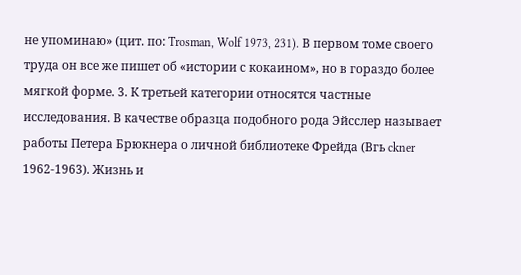не упоминаю» (цит. по: Trosman, Wolf 1973, 231). В первом томе своего труда он все же пишет об «истории с кокаином», но в гораздо более мягкой форме. 3. К третьей категории относятся частные исследования. В качестве образца подобного рода Эйсслер называет работы Петера Брюкнера о личной библиотеке Фрейда (Вгь ckner 1962-1963). Жизнь и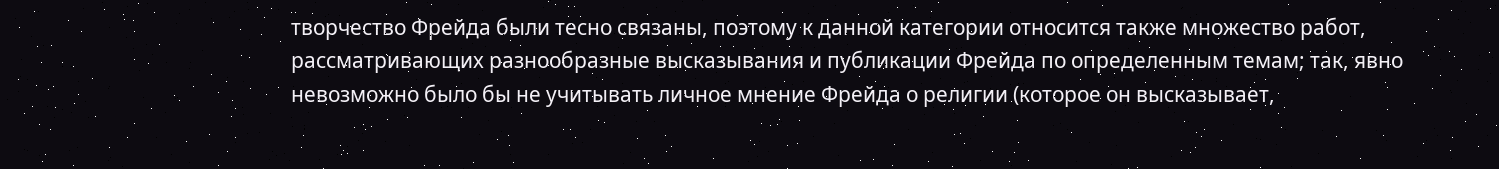творчество Фрейда были тесно связаны, поэтому к данной категории относится также множество работ, рассматривающих разнообразные высказывания и публикации Фрейда по определенным темам; так, явно невозможно было бы не учитывать личное мнение Фрейда о религии (которое он высказывает,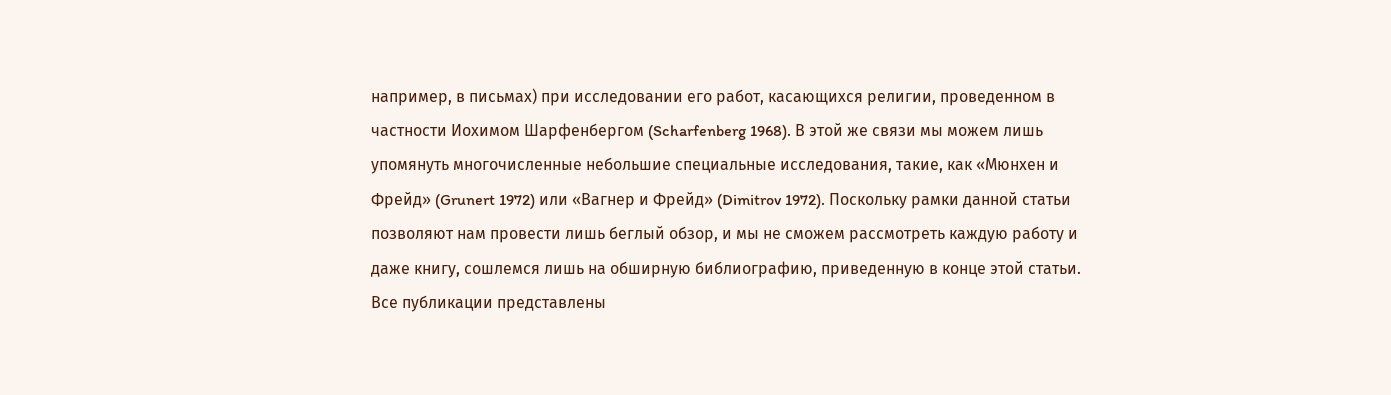например, в письмах) при исследовании его работ, касающихся религии, проведенном в частности Иохимом Шарфенбергом (Scharfenberg 1968). В этой же связи мы можем лишь упомянуть многочисленные небольшие специальные исследования, такие, как «Мюнхен и Фрейд» (Grunert 1972) или «Вагнер и Фрейд» (Dimitrov 1972). Поскольку рамки данной статьи позволяют нам провести лишь беглый обзор, и мы не сможем рассмотреть каждую работу и даже книгу, сошлемся лишь на обширную библиографию, приведенную в конце этой статьи. Все публикации представлены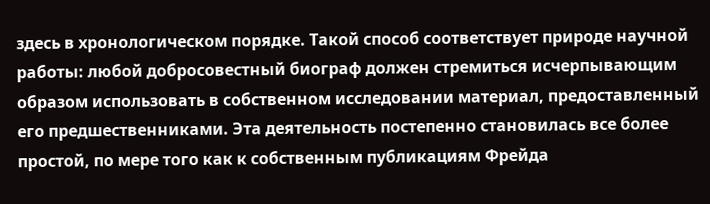здесь в хронологическом порядке. Такой способ соответствует природе научной работы: любой добросовестный биограф должен стремиться исчерпывающим образом использовать в собственном исследовании материал, предоставленный его предшественниками. Эта деятельность постепенно становилась все более простой, по мере того как к собственным публикациям Фрейда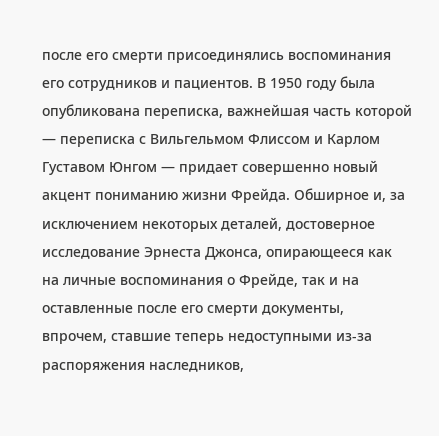после его смерти присоединялись воспоминания его сотрудников и пациентов. В 1950 году была опубликована переписка, важнейшая часть которой — переписка с Вильгельмом Флиссом и Карлом Густавом Юнгом — придает совершенно новый акцент пониманию жизни Фрейда. Обширное и, за исключением некоторых деталей, достоверное исследование Эрнеста Джонса, опирающееся как на личные воспоминания о Фрейде, так и на оставленные после его смерти документы, впрочем, ставшие теперь недоступными из-за распоряжения наследников,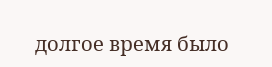долгое время было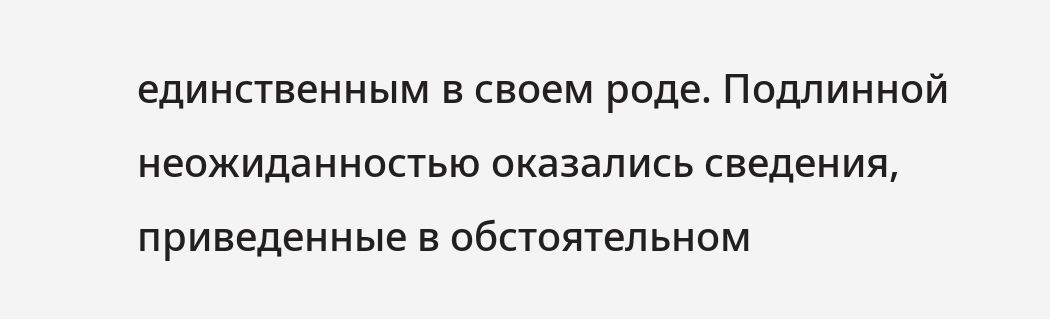единственным в своем роде. Подлинной неожиданностью оказались сведения, приведенные в обстоятельном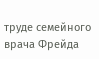труде семейного врача Фрейда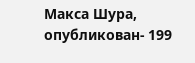Макса Шура, опубликован- 199